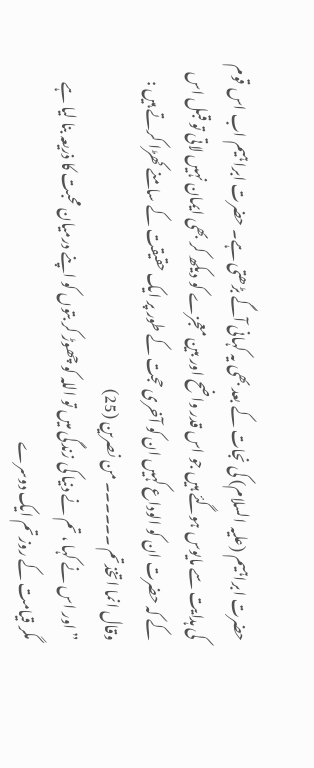حضرت ابراہیم (علیہ السلام) کی نجات کے بعد بھی یہ کہانی آگے بڑھتی ہے۔ حضرت ابراہیم اب اس قوم کی ہدایت سے مایوس ہوگئے ہیں جو اس قدر واضح اور بین معجزے کو دیکھ کر بھی ایمان نہیں لاتی تو قبل اس کے کہ حضرت ان کو الوداع کہیں ان کو آخری حجت کے طور پر ایک حقیقت کے سامنے کھڑا کرتے ہیں :
وقال انما اتخذتم ۔۔۔۔۔۔ من نصرین (25)
” اور اس نے کہا ، تم نے دنیا کی زندگی میں تو اللہ کو چھوڑ کر بتوں کو اپنے درمیان محبت کا ذریعہ بنا لیا ہے مگر قیامت کے روز تم ایک دوسرے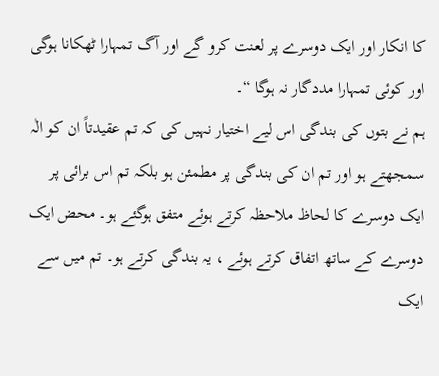کا انکار اور ایک دوسرے پر لعنت کرو گے اور آگ تمہارا ٹھکانا ہوگی اور کوئی تمہارا مددگار نہ ہوگا “۔
ہم نے بتوں کی بندگی اس لیے اختیار نہیں کی کہ تم عقیدتاً ان کو الٰہ سمجھتے ہو اور تم ان کی بندگی پر مطمئن ہو بلکہ تم اس برائی پر ایک دوسرے کا لحاظ ملاحظہ کرتے ہوئے متفق ہوگئے ہو۔ محض ایک دوسرے کے ساتھ اتفاق کرتے ہوئے ، یہ بندگی کرتے ہو۔ تم میں سے ایک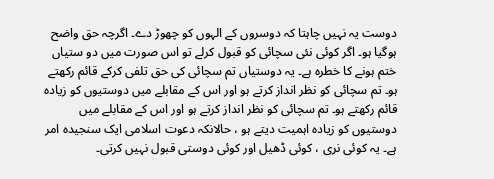دوست یہ نہیں چاہتا کہ دوسروں کے الہوں کو چھوڑ دے۔ اگرچہ حق واضح ہوگیا ہو۔ اگر کوئی نئی سچائی کو قبول کرلے تو اس صورت میں دو ستیاں ختم ہونے کا خطرہ ہے۔ یہ دوستیاں تم سچائی کی حق تلفی کرکے قائم رکھتے ہو۔ تم سچائی کو نظر انداز کرتے ہو اور اس کے مقابلے میں دوستیوں کو زیادہ قائم رکھتے ہو۔ تم سچائی کو نظر انداز کرتے ہو اور اس کے مقابلے میں دوستیوں کو زیادہ اہمیت دیتے ہو ، حالانکہ دعوت اسلامی ایک سنجیدہ امر ہے۔ یہ کوئی نری ، کوئی ڈھیل اور کوئی دوستی قبول نہیں کرتی۔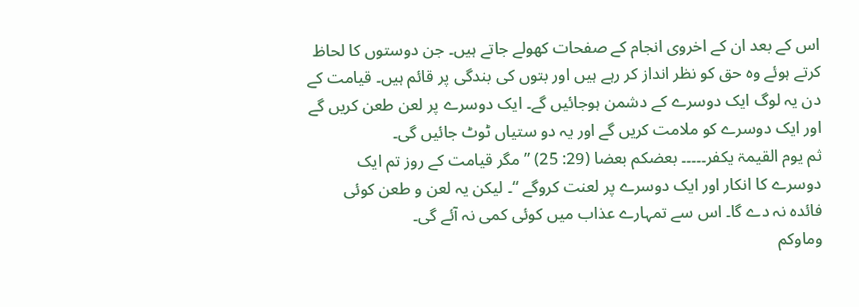اس کے بعد ان کے اخروی انجام کے صفحات کھولے جاتے ہیں۔ جن دوستوں کا لحاظ کرتے ہوئے وہ حق کو نظر انداز کر رہے ہیں اور بتوں کی بندگی پر قائم ہیں۔ قیامت کے دن یہ لوگ ایک دوسرے کے دشمن ہوجائیں گے۔ ایک دوسرے پر لعن طعن کریں گے اور ایک دوسرے کو ملامت کریں گے اور یہ دو ستیاں ٹوٹ جائیں گی۔
ثم یوم القیمۃ یکفر۔۔۔۔۔ بعضکم بعضا (29: 25) ” مگر قیامت کے روز تم ایک دوسرے کا انکار اور ایک دوسرے پر لعنت کروگے “۔ لیکن یہ لعن و طعن کوئی فائدہ نہ دے گا۔ اس سے تمہارے عذاب میں کوئی کمی نہ آئے گی۔
وماوکم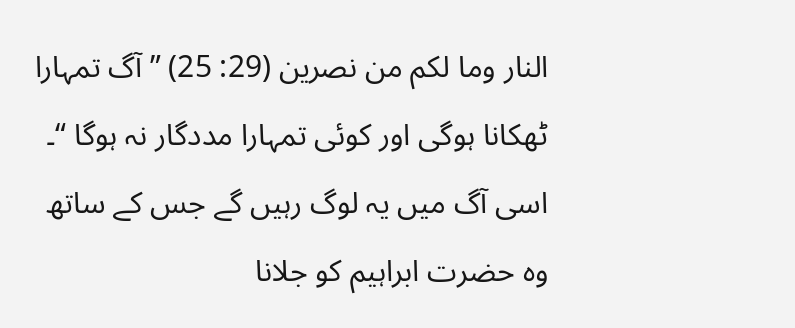النار وما لکم من نصرین (29: 25) ” آگ تمہارا ٹھکانا ہوگی اور کوئی تمہارا مددگار نہ ہوگا “۔ اسی آگ میں یہ لوگ رہیں گے جس کے ساتھ وہ حضرت ابراہیم کو جلانا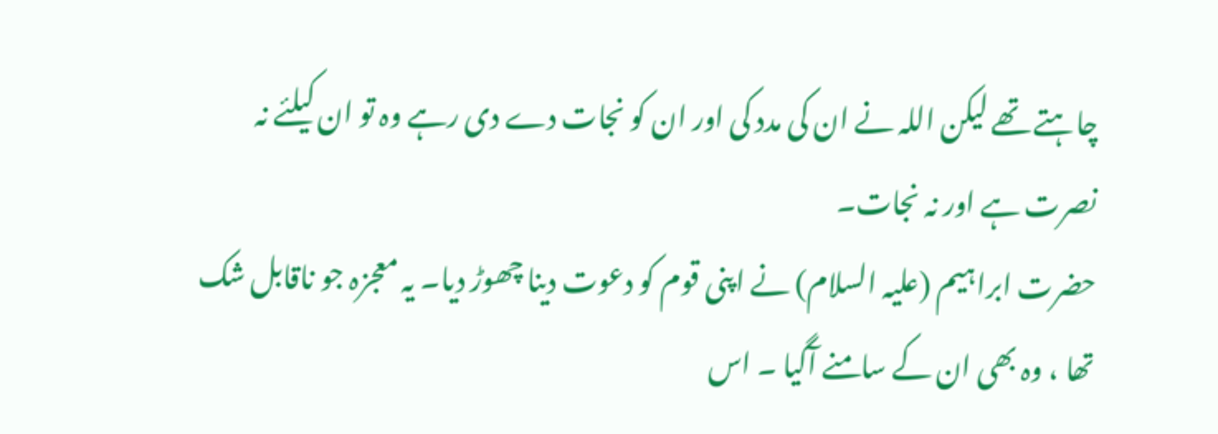چاہتے تھے لیکن اللہ نے ان کی مدد کی اور ان کو نجات دے دی رہے وہ تو ان کیلئے نہ نصرت ہے اور نہ نجات۔
حضرت ابراہیم (علیہ السلام) نے اپنی قوم کو دعوت دینا چھوڑ دیا۔ یہ معجزہ جو ناقابل شک تھا ، وہ بھی ان کے سامنے آگیا ۔ اس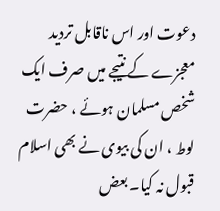دعوت اور اس ناقابل تردید معجزے کے نتیجے میں صرف ایک شخص مسلمان ہوئے ، حضرت لوط ، ان کی بیوی نے بھی اسلام قبول نہ کیا۔ بعض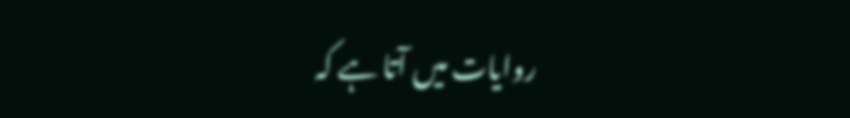روایات میں آتا ہے کہ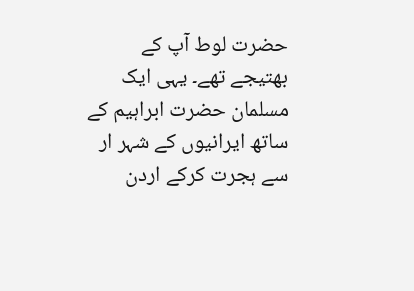حضرت لوط آپ کے بھتیجے تھے۔ یہی ایک مسلمان حضرت ابراہیم کے ساتھ ایرانیوں کے شہر ار سے ہجرت کرکے اردن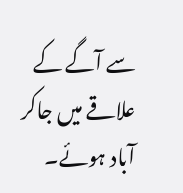سے آگے کے علاقے میں جاکر آباد ہوئے۔